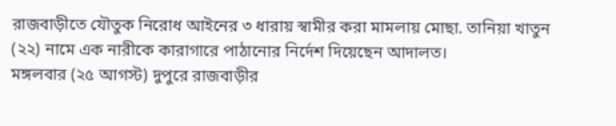রাজবাড়ীতে যৌতুক নিরোধ আইনের ৩ ধারায় স্বামীর করা মামলায় মোছা. তানিয়া খাতুন (২২) নামে এক নারীকে কারাগারে পাঠানোর নির্দেশ দিয়েছেন আদালত।
মঙ্গলবার (২৫ আগস্ট) দুপুরে রাজবাড়ীর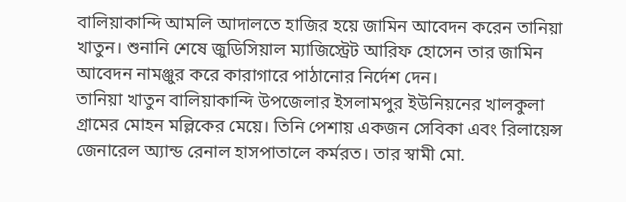বালিয়াকান্দি আমলি আদালতে হাজির হয়ে জামিন আবেদন করেন তানিয়া খাতুন। শুনানি শেষে জুডিসিয়াল ম্যাজিস্ট্রেট আরিফ হোসেন তার জামিন আবেদন নামঞ্জুর করে কারাগারে পাঠানোর নির্দেশ দেন।
তানিয়া খাতুন বালিয়াকান্দি উপজেলার ইসলামপুর ইউনিয়নের খালকুলা গ্রামের মোহন মল্লিকের মেয়ে। তিনি পেশায় একজন সেবিকা এবং রিলায়েন্স জেনারেল অ্যান্ড রেনাল হাসপাতালে কর্মরত। তার স্বামী মো.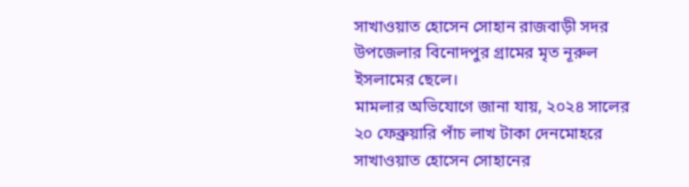সাখাওয়াত হোসেন সোহান রাজবাড়ী সদর উপজেলার বিনোদপুর গ্রামের মৃত নূরুল ইসলামের ছেলে।
মামলার অভিযোগে জানা যায়, ২০২৪ সালের ২০ ফেব্রুয়ারি পাঁচ লাখ টাকা দেনমোহরে সাখাওয়াত হোসেন সোহানের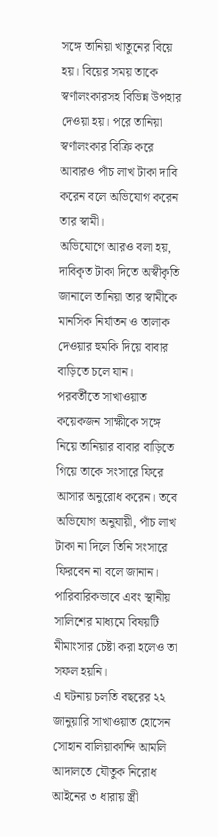সঙ্গে তানিয়া খাতুনের বিয়ে হয়। বিয়ের সময় তাকে স্বর্ণালংকারসহ বিভিন্ন উপহার দেওয়া হয়। পরে তানিয়া স্বর্ণালংকার বিক্রি করে আবারও পাঁচ লাখ টাকা দাবি করেন বলে অভিযোগ করেন তার স্বামী।
অভিযোগে আরও বলা হয়, দাবিকৃত টাকা দিতে অস্বীকৃতি জানালে তানিয়া তার স্বামীকে মানসিক নির্যাতন ও তালাক দেওয়ার হুমকি দিয়ে বাবার বাড়িতে চলে যান।
পরবর্তীতে সাখাওয়াত কয়েকজন সাক্ষীকে সঙ্গে নিয়ে তানিয়ার বাবার বাড়িতে গিয়ে তাকে সংসারে ফিরে আসার অনুরোধ করেন। তবে অভিযোগ অনুযায়ী, পাঁচ লাখ টাকা না দিলে তিনি সংসারে ফিরবেন না বলে জানান। পারিবারিকভাবে এবং স্থানীয় সালিশের মাধ্যমে বিষয়টি মীমাংসার চেষ্টা করা হলেও তা সফল হয়নি।
এ ঘটনায় চলতি বছরের ২২ জানুয়ারি সাখাওয়াত হোসেন সোহান বালিয়াকান্দি আমলি আদালতে যৌতুক নিরোধ আইনের ৩ ধারায় স্ত্রী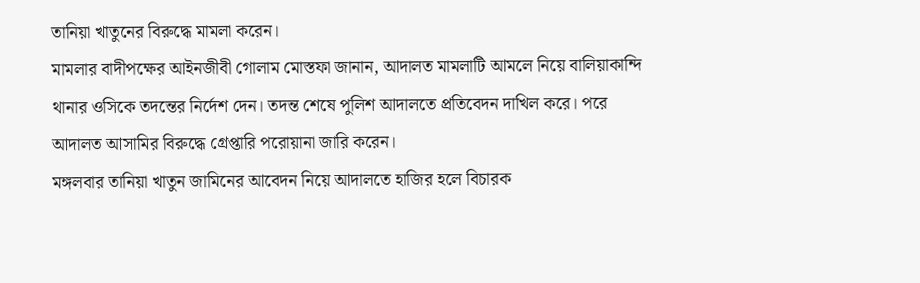তানিয়া খাতুনের বিরুদ্ধে মামলা করেন।
মামলার বাদীপক্ষের আইনজীবী গোলাম মোস্তফা জানান, আদালত মামলাটি আমলে নিয়ে বালিয়াকান্দি থানার ওসিকে তদন্তের নির্দেশ দেন। তদন্ত শেষে পুলিশ আদালতে প্রতিবেদন দাখিল করে। পরে আদালত আসামির বিরুদ্ধে গ্রেপ্তারি পরোয়ানা জারি করেন।
মঙ্গলবার তানিয়া খাতুন জামিনের আবেদন নিয়ে আদালতে হাজির হলে বিচারক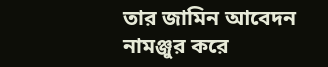তার জামিন আবেদন নামঞ্জুর করে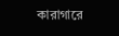কারাগারে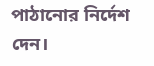পাঠানোর নির্দেশ দেন।